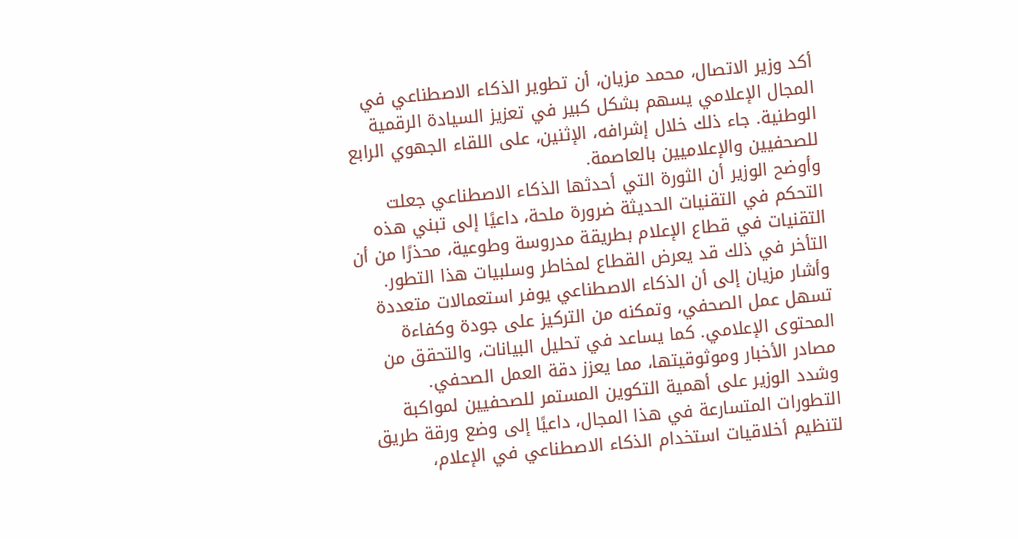أكد وزير الاتصال، محمد مزيان، أن تطوير الذكاء الاصطناعي في المجال الإعلامي يسهم بشكل كبير في تعزيز السيادة الرقمية الوطنية. جاء ذلك خلال إشرافه، الإثنين، على اللقاء الجهوي الرابع للصحفيين والإعلاميين بالعاصمة.
وأوضح الوزير أن الثورة التي أحدثها الذكاء الاصطناعي جعلت التحكم في التقنيات الحديثة ضرورة ملحة، داعيًا إلى تبني هذه التقنيات في قطاع الإعلام بطريقة مدروسة وطوعية، محذرًا من أن التأخر في ذلك قد يعرض القطاع لمخاطر وسلبيات هذا التطور.
وأشار مزيان إلى أن الذكاء الاصطناعي يوفر استعمالات متعددة تسهل عمل الصحفي، وتمكنه من التركيز على جودة وكفاءة المحتوى الإعلامي. كما يساعد في تحليل البيانات، والتحقق من مصادر الأخبار وموثوقيتها، مما يعزز دقة العمل الصحفي.
وشدد الوزير على أهمية التكوين المستمر للصحفيين لمواكبة التطورات المتسارعة في هذا المجال، داعيًا إلى وضع ورقة طريق لتنظيم أخلاقيات استخدام الذكاء الاصطناعي في الإعلام،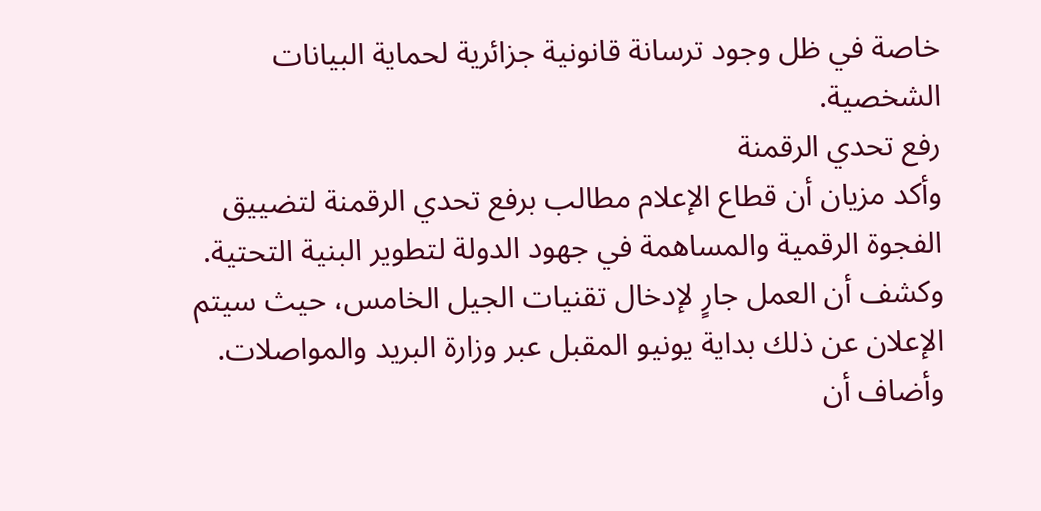خاصة في ظل وجود ترسانة قانونية جزائرية لحماية البيانات الشخصية.
رفع تحدي الرقمنة
وأكد مزيان أن قطاع الإعلام مطالب برفع تحدي الرقمنة لتضييق الفجوة الرقمية والمساهمة في جهود الدولة لتطوير البنية التحتية. وكشف أن العمل جارٍ لإدخال تقنيات الجيل الخامس، حيث سيتم الإعلان عن ذلك بداية يونيو المقبل عبر وزارة البريد والمواصلات.
وأضاف أن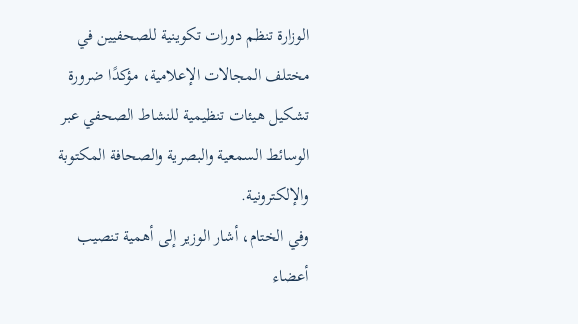الوزارة تنظم دورات تكوينية للصحفيين في مختلف المجالات الإعلامية، مؤكدًا ضرورة تشكيل هيئات تنظيمية للنشاط الصحفي عبر الوسائط السمعية والبصرية والصحافة المكتوبة والإلكترونية.
وفي الختام، أشار الوزير إلى أهمية تنصيب أعضاء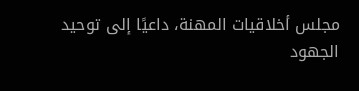مجلس أخلاقيات المهنة، داعيًا إلى توحيد الجهود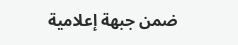ضمن جبهة إعلامية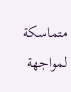متماسكة لمواجهة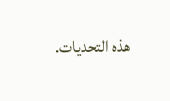هذه التحديات.